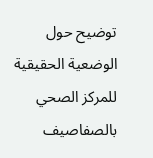توضيح حول الوضعية الحقيقية للمركز الصحي بالصفاصيف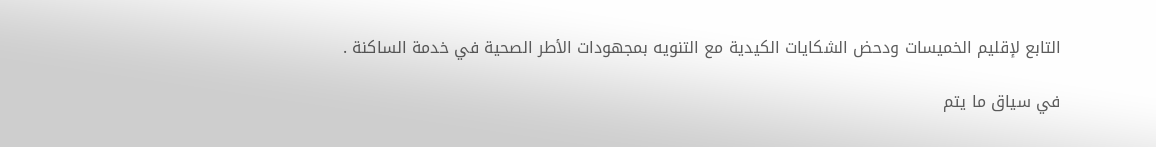التابع لإقليم الخميسات ودحض الشكايات الكيدية مع التنويه بمجهودات الأطر الصحية في خدمة الساكنة .

في سياق ما يتم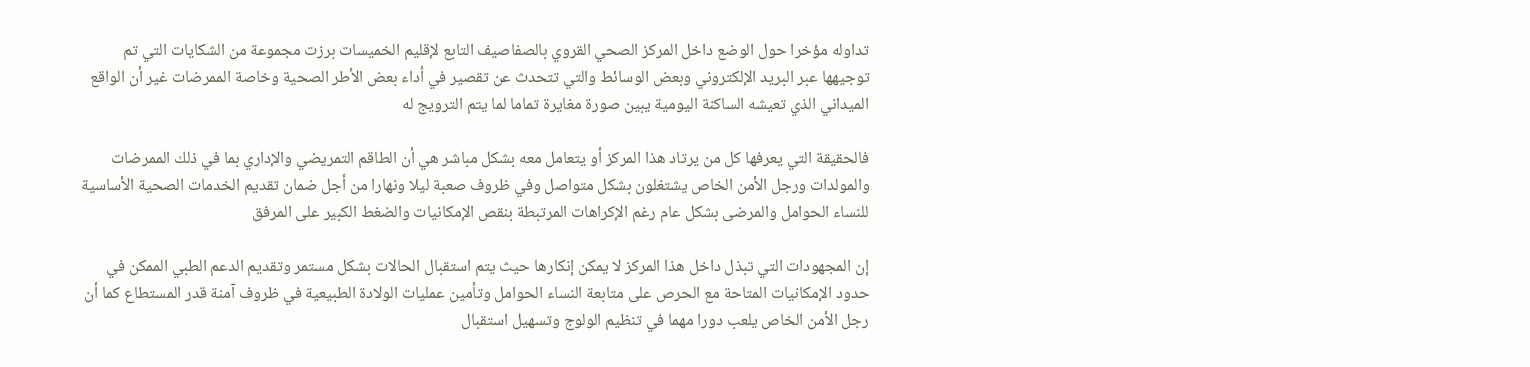تداوله مؤخرا حول الوضع داخل المركز الصحي القروي بالصفاصيف التابع لإقليم الخميسات برزت مجموعة من الشكايات التي تم توجيهها عبر البريد الإلكتروني وبعض الوسائط والتي تتحدث عن تقصير في أداء بعض الأطر الصحية وخاصة الممرضات غير أن الواقع الميداني الذي تعيشه الساكنة اليومية يبين صورة مغايرة تماما لما يتم الترويج له

فالحقيقة التي يعرفها كل من يرتاد هذا المركز أو يتعامل معه بشكل مباشر هي أن الطاقم التمريضي والإداري بما في ذلك الممرضات والمولدات ورجل الأمن الخاص يشتغلون بشكل متواصل وفي ظروف صعبة ليلا ونهارا من أجل ضمان تقديم الخدمات الصحية الأساسية للنساء الحوامل والمرضى بشكل عام رغم الإكراهات المرتبطة بنقص الإمكانيات والضغط الكبير على المرفق

إن المجهودات التي تبذل داخل هذا المركز لا يمكن إنكارها حيث يتم استقبال الحالات بشكل مستمر وتقديم الدعم الطبي الممكن في حدود الإمكانيات المتاحة مع الحرص على متابعة النساء الحوامل وتأمين عمليات الولادة الطبيعية في ظروف آمنة قدر المستطاع كما أن رجل الأمن الخاص يلعب دورا مهما في تنظيم الولوج وتسهيل استقبال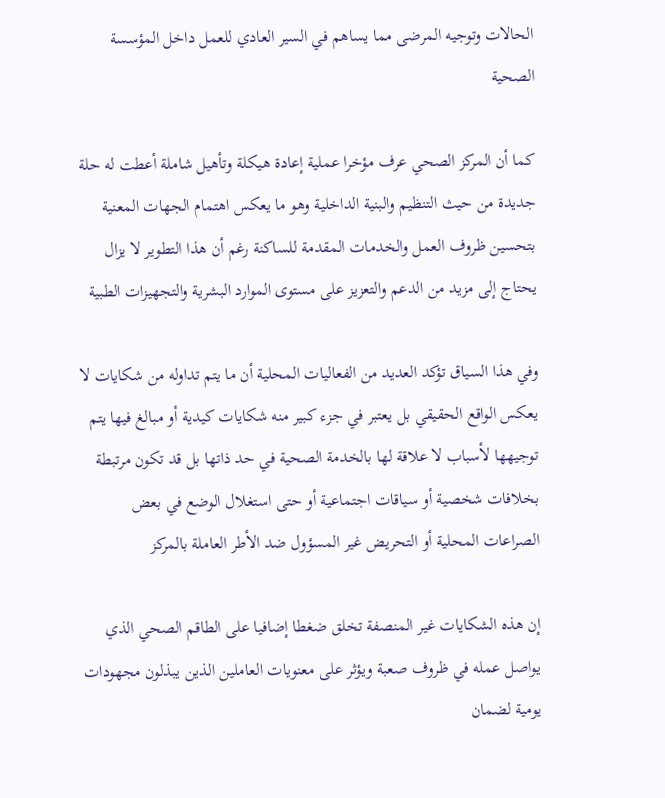الحالات وتوجيه المرضى مما يساهم في السير العادي للعمل داخل المؤسسة الصحية

كما أن المركز الصحي عرف مؤخرا عملية إعادة هيكلة وتأهيل شاملة أعطت له حلة جديدة من حيث التنظيم والبنية الداخلية وهو ما يعكس اهتمام الجهات المعنية بتحسين ظروف العمل والخدمات المقدمة للساكنة رغم أن هذا التطوير لا يزال يحتاج إلى مزيد من الدعم والتعزيز على مستوى الموارد البشرية والتجهيزات الطبية

وفي هذا السياق تؤكد العديد من الفعاليات المحلية أن ما يتم تداوله من شكايات لا يعكس الواقع الحقيقي بل يعتبر في جزء كبير منه شكايات كيدية أو مبالغ فيها يتم توجيهها لأسباب لا علاقة لها بالخدمة الصحية في حد ذاتها بل قد تكون مرتبطة بخلافات شخصية أو سياقات اجتماعية أو حتى استغلال الوضع في بعض الصراعات المحلية أو التحريض غير المسؤول ضد الأطر العاملة بالمركز

إن هذه الشكايات غير المنصفة تخلق ضغطا إضافيا على الطاقم الصحي الذي يواصل عمله في ظروف صعبة ويؤثر على معنويات العاملين الذين يبذلون مجهودات يومية لضمان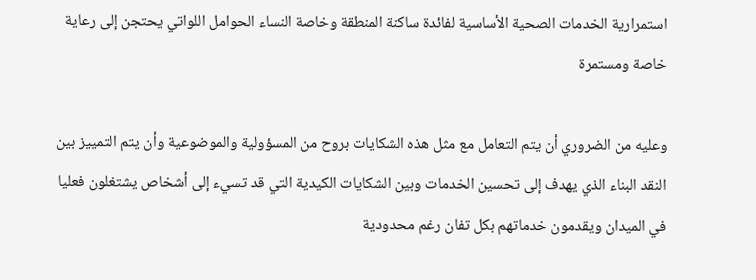استمرارية الخدمات الصحية الأساسية لفائدة ساكنة المنطقة وخاصة النساء الحوامل اللواتي يحتجن إلى رعاية خاصة ومستمرة

وعليه من الضروري أن يتم التعامل مع مثل هذه الشكايات بروح من المسؤولية والموضوعية وأن يتم التمييز بين النقد البناء الذي يهدف إلى تحسين الخدمات وبين الشكايات الكيدية التي قد تسيء إلى أشخاص يشتغلون فعليا في الميدان ويقدمون خدماتهم بكل تفان رغم محدودية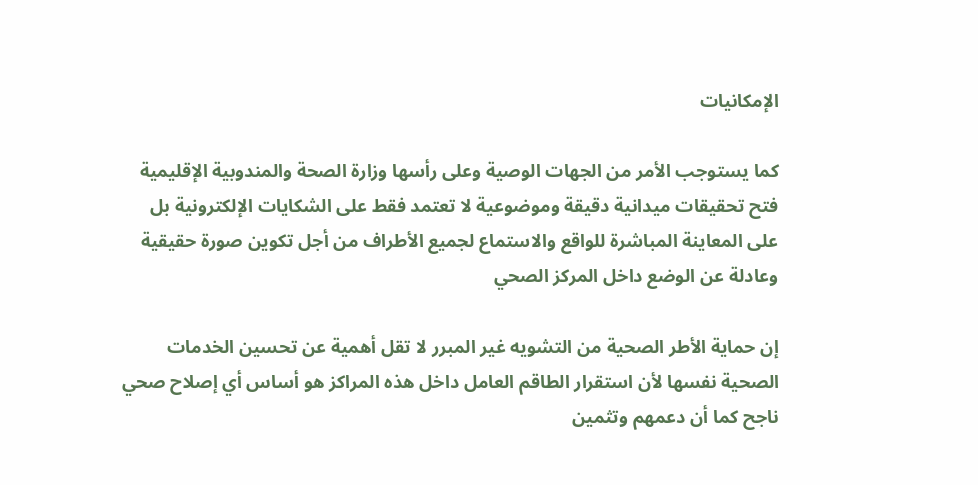الإمكانيات

كما يستوجب الأمر من الجهات الوصية وعلى رأسها وزارة الصحة والمندوبية الإقليمية فتح تحقيقات ميدانية دقيقة وموضوعية لا تعتمد فقط على الشكايات الإلكترونية بل على المعاينة المباشرة للواقع والاستماع لجميع الأطراف من أجل تكوين صورة حقيقية وعادلة عن الوضع داخل المركز الصحي

إن حماية الأطر الصحية من التشويه غير المبرر لا تقل أهمية عن تحسين الخدمات الصحية نفسها لأن استقرار الطاقم العامل داخل هذه المراكز هو أساس أي إصلاح صحي ناجح كما أن دعمهم وتثمين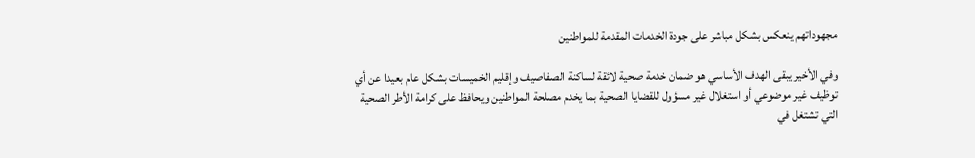مجهوداتهم ينعكس بشكل مباشر على جودة الخدمات المقدمة للمواطنين

وفي الأخير يبقى الهدف الأساسي هو ضمان خدمة صحية لائقة لساكنة الصفاصيف وإقليم الخميسات بشكل عام بعيدا عن أي توظيف غير موضوعي أو استغلال غير مسؤول للقضايا الصحية بما يخدم مصلحة المواطنين ويحافظ على كرامة الأطر الصحية التي تشتغل في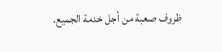ظروف صعبة من أجل خدمة الجميع.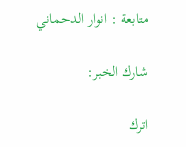متابعة : انوار الدحماني

شارك الخبر:

اترك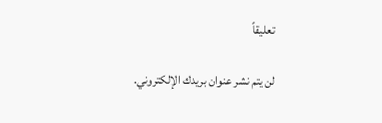تعليقاً

لن يتم نشر عنوان بريدك الإلكتروني.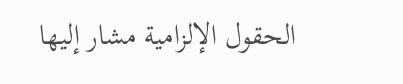الحقول الإلزامية مشار إليها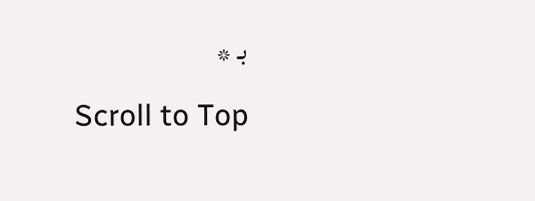بـ *

Scroll to Top